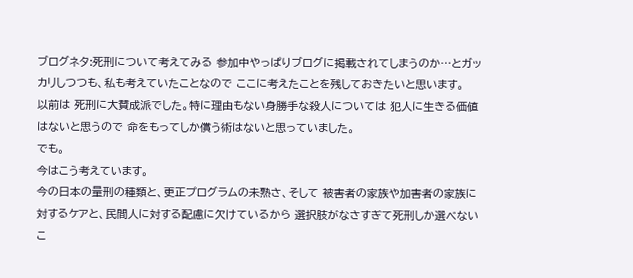ブログネタ:死刑について考えてみる 参加中やっぱりブログに掲載されてしまうのか…とガッカリしつつも、私も考えていたことなので ここに考えたことを残しておきたいと思います。
以前は 死刑に大賛成派でした。特に理由もない身勝手な殺人については 犯人に生きる価値はないと思うので 命をもってしか償う術はないと思っていました。
でも。
今はこう考えています。
今の日本の量刑の種類と、更正プログラムの未熟さ、そして 被害者の家族や加害者の家族に対するケアと、民間人に対する配慮に欠けているから 選択肢がなさすぎて死刑しか選べないこ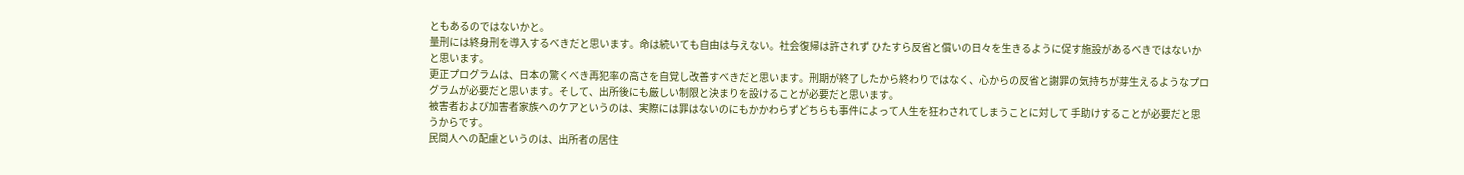ともあるのではないかと。
量刑には終身刑を導入するべきだと思います。命は続いても自由は与えない。社会復帰は許されず ひたすら反省と償いの日々を生きるように促す施設があるべきではないかと思います。
更正プログラムは、日本の驚くべき再犯率の高さを自覚し改善すべきだと思います。刑期が終了したから終わりではなく、心からの反省と謝罪の気持ちが芽生えるようなプログラムが必要だと思います。そして、出所後にも厳しい制限と決まりを設けることが必要だと思います。
被害者および加害者家族へのケアというのは、実際には罪はないのにもかかわらずどちらも事件によって人生を狂わされてしまうことに対して 手助けすることが必要だと思うからです。
民間人への配慮というのは、出所者の居住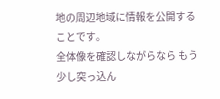地の周辺地域に情報を公開することです。
全体像を確認しながらなら もう少し突っ込ん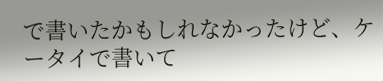で書いたかもしれなかったけど、ケータイで書いて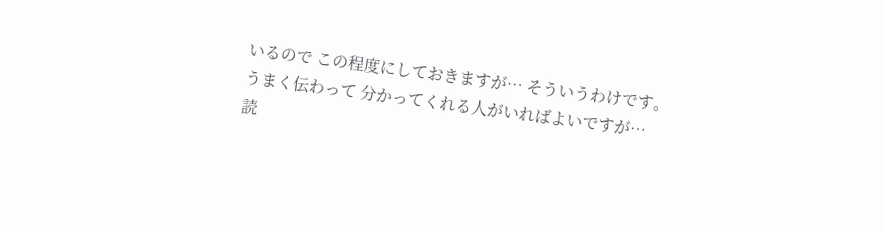いるので この程度にしておきますが… そういうわけです。
うまく伝わって 分かってくれる人がいればよいですが…
読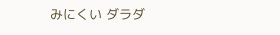みにくい ダラダ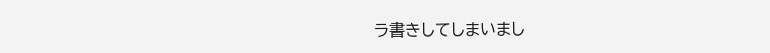ラ書きしてしまいまし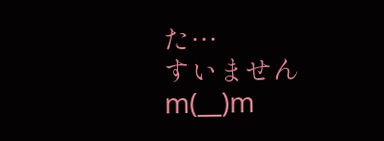た…
すいませんm(__)m